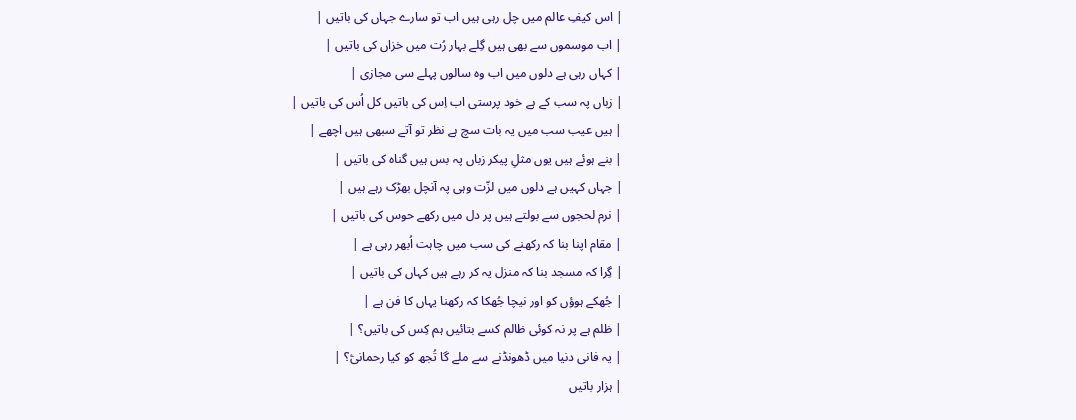| اس کیفِ عالم میں چل رہی ہیں اب تو سارے جہاں کی باتیں |
| اب موسموں سے بھی ہیں گِلے بہار رُت میں خزاں کی باتیں |
| کہاں رہی ہے دلوں میں اب وہ سالوں پہلے سی مجازی |
| زباں پہ سب کے ہے خود پرستی اب اِس کی باتیں کل اُس کی باتیں |
| ہیں عیب سب میں یہ بات سچ ہے نظر تو آتے سبھی ہیں اچھے |
| بنے ہوئے ہیں یوں مثلِ پیکر زباں پہ بس ہیں گناہ کی باتیں |
| جہاں کہیں ہے دلوں میں لزّت وہی پہ آنچل بھڑک رہے ہیں |
| نرم لحجوں سے بولتے ہیں پر دل میں رکھے حوس کی باتیں |
| مقام اپنا بنا کہ رکھنے کی سب میں چاہت اُبھر رہی ہے |
| گِرا کہ مسجد بنا کہ منزل یہ کر رہے ہیں کہاں کی باتیں |
| جُھکے ہوؤں کو اور نیچا جُھکا کہ رکھنا یہاں کا فن ہے |
| ظلم ہے پر نہ کوئی ظالم کسے بتائیں ہم کِس کی باتیں؟ |
| یہ فانی دنیا میں ڈھونڈنے سے ملے گا تُجھ کو کیا رحمانیۧ؟ |
| ہزار باتیں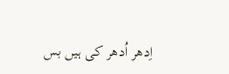اِدھر اُدھر کی ہیں بس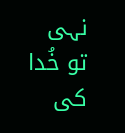نہی تو خُدا کی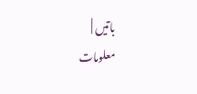باتیں |
معلومات